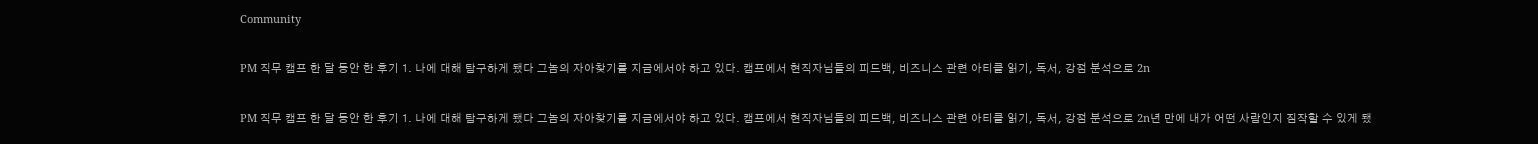Community

PM 직무 캠프 한 달 동안 한 후기 1. 나에 대해 탐구하게 됐다 그놈의 자아찾기를 지금에서야 하고 있다. 캠프에서 현직자님들의 피드백, 비즈니스 관련 아티클 읽기, 독서, 강점 분석으로 2n

PM 직무 캠프 한 달 동안 한 후기 1. 나에 대해 탐구하게 됐다 그놈의 자아찾기를 지금에서야 하고 있다. 캠프에서 현직자님들의 피드백, 비즈니스 관련 아티클 읽기, 독서, 강점 분석으로 2n년 만에 내가 어떤 사람인지 짐작할 수 있게 됐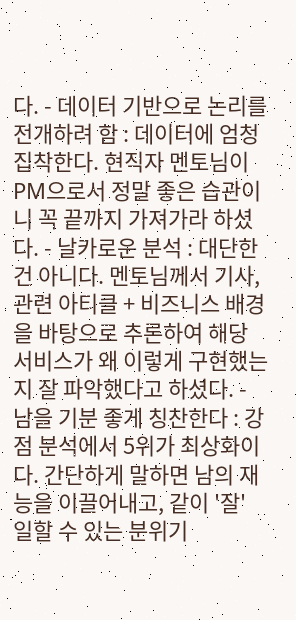다. - 데이터 기반으로 논리를 전개하려 함 : 데이터에 엄청 집착한다. 현직자 멘토님이 PM으로서 정말 좋은 습관이니 꼭 끝까지 가져가라 하셨다. - 날카로운 분석 : 대단한 건 아니다. 멘토님께서 기사, 관련 아티클 + 비즈니스 배경을 바탕으로 추론하여 해당 서비스가 왜 이렇게 구현했는지 잘 파악했다고 하셨다. - 남을 기분 좋게 칭찬한다 : 강점 분석에서 5위가 최상화이다. 간단하게 말하면 남의 재능을 이끌어내고, 같이 '잘' 일할 수 있는 분위기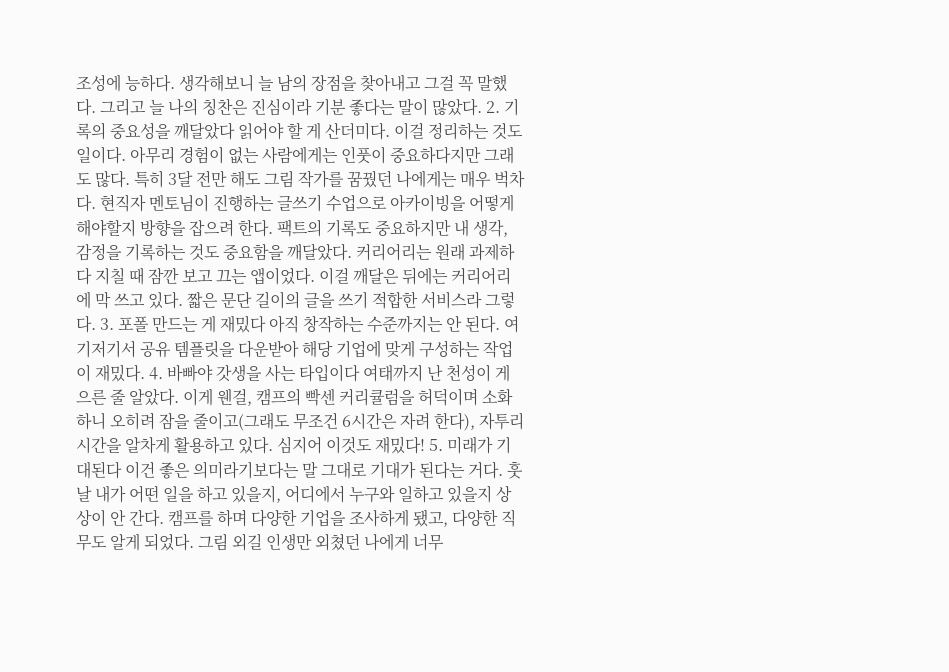조성에 능하다. 생각해보니 늘 남의 장점을 찾아내고 그걸 꼭 말했다. 그리고 늘 나의 칭찬은 진심이라 기분 좋다는 말이 많았다. 2. 기록의 중요성을 깨달았다 읽어야 할 게 산더미다. 이걸 정리하는 것도 일이다. 아무리 경험이 없는 사람에게는 인풋이 중요하다지만 그래도 많다. 특히 3달 전만 해도 그림 작가를 꿈꿨던 나에게는 매우 벅차다. 현직자 멘토님이 진행하는 글쓰기 수업으로 아카이빙을 어떻게 해야할지 방향을 잡으려 한다. 팩트의 기록도 중요하지만 내 생각, 감정을 기록하는 것도 중요함을 깨달았다. 커리어리는 원래 과제하다 지칠 때 잠깐 보고 끄는 앱이었다. 이걸 깨달은 뒤에는 커리어리에 막 쓰고 있다. 짧은 문단 길이의 글을 쓰기 적합한 서비스라 그렇다. 3. 포폴 만드는 게 재밌다 아직 창작하는 수준까지는 안 된다. 여기저기서 공유 템플릿을 다운받아 해당 기업에 맞게 구성하는 작업이 재밌다. 4. 바빠야 갓생을 사는 타입이다 여태까지 난 천성이 게으른 줄 알았다. 이게 웬걸, 캠프의 빡센 커리큘럼을 허덕이며 소화하니 오히려 잠을 줄이고(그래도 무조건 6시간은 자려 한다), 자투리 시간을 알차게 활용하고 있다. 심지어 이것도 재밌다! 5. 미래가 기대된다 이건 좋은 의미라기보다는 말 그대로 기대가 된다는 거다. 훗날 내가 어떤 일을 하고 있을지, 어디에서 누구와 일하고 있을지 상상이 안 간다. 캠프를 하며 다양한 기업을 조사하게 됐고, 다양한 직무도 알게 되었다. 그림 외길 인생만 외쳤던 나에게 너무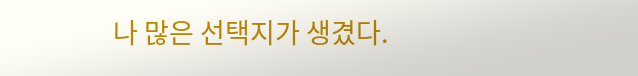나 많은 선택지가 생겼다.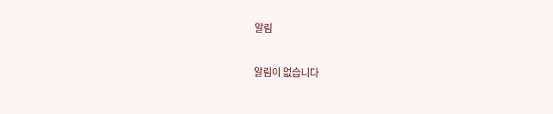알림

알림이 없습니다